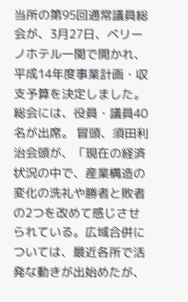当所の第95回通常議員総会が、3月27日、ベリーノホテル一関で開かれ、平成14年度事業計画・収支予算を決定しました。 総会には、役員・議員40名が出席。 冒頭、須田利治会頭が、「現在の経済状況の中で、産業構造の変化の洗礼や勝者と敗者の2つを改めて感じさせられている。広域合併については、最近各所で活発な動きが出始めたが、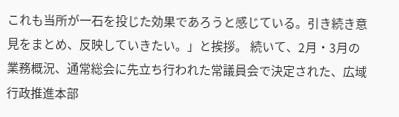これも当所が一石を投じた効果であろうと感じている。引き続き意見をまとめ、反映していきたい。」と挨拶。 続いて、2月・3月の業務概況、通常総会に先立ち行われた常議員会で決定された、広域行政推進本部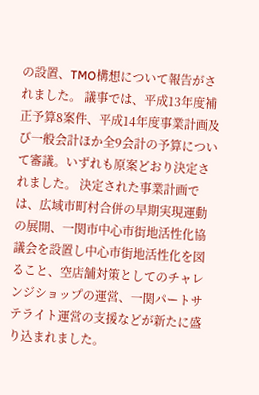の設置、TMO構想について報告がされました。 議事では、平成13年度補正予算8案件、平成14年度事業計画及び一般会計ほか全9会計の予算について審議。いずれも原案どおり決定されました。 決定された事業計画では、広域市町村合併の早期実現運動の展開、一関市中心市街地活性化協議会を設置し中心市街地活性化を図ること、空店舗対策としてのチャレンジショップの運営、一関パートサテライト運営の支援などが新たに盛り込まれました。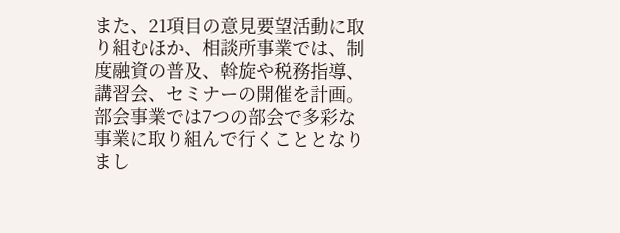また、21項目の意見要望活動に取り組むほか、相談所事業では、制度融資の普及、斡旋や税務指導、講習会、セミナーの開催を計画。部会事業では7つの部会で多彩な事業に取り組んで行くこととなりまし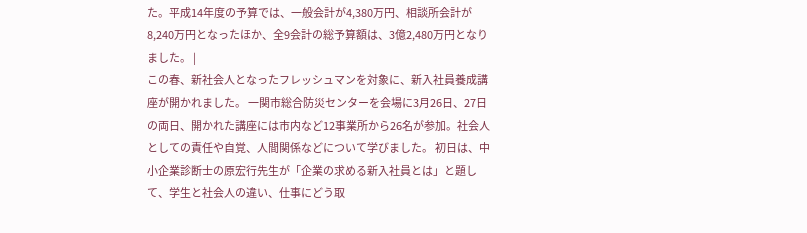た。平成14年度の予算では、一般会計が4,380万円、相談所会計が8,240万円となったほか、全9会計の総予算額は、3億2,480万円となりました。 |
この春、新社会人となったフレッシュマンを対象に、新入社員養成講座が開かれました。 一関市総合防災センターを会場に3月26日、27日の両日、開かれた講座には市内など12事業所から26名が参加。社会人としての責任や自覚、人間関係などについて学びました。 初日は、中小企業診断士の原宏行先生が「企業の求める新入社員とは」と題して、学生と社会人の違い、仕事にどう取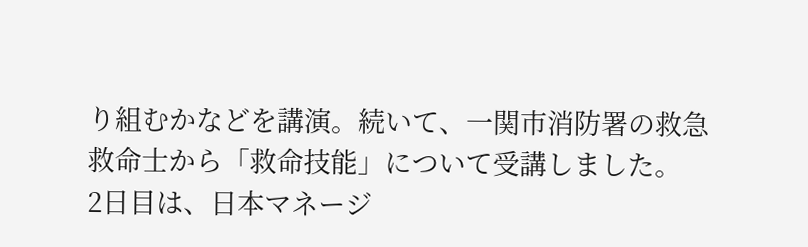り組むかなどを講演。続いて、一関市消防署の救急救命士から「救命技能」について受講しました。
2日目は、日本マネージ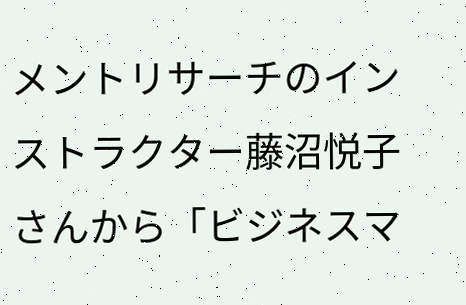メントリサーチのインストラクター藤沼悦子さんから「ビジネスマ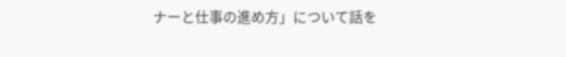ナーと仕事の進め方」について話を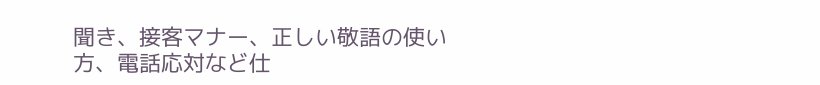聞き、接客マナー、正しい敬語の使い方、電話応対など仕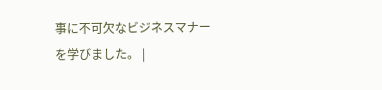事に不可欠なビジネスマナーを学びました。 |